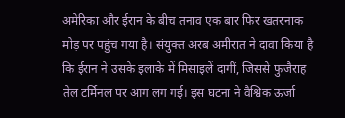अमेरिका और ईरान के बीच तनाव एक बार फिर खतरनाक मोड़ पर पहुंच गया है। संयुक्त अरब अमीरात ने दावा किया है कि ईरान ने उसके इलाके में मिसाइलें दागीं, जिससे फुजैराह तेल टर्मिनल पर आग लग गई। इस घटना ने वैश्विक ऊर्जा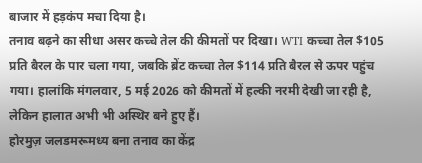बाजार में हड़कंप मचा दिया है।
तनाव बढ़ने का सीधा असर कच्चे तेल की कीमतों पर दिखा। WTI कच्चा तेल $105 प्रति बैरल के पार चला गया, जबकि ब्रेंट कच्चा तेल $114 प्रति बैरल से ऊपर पहुंच गया। हालांकि मंगलवार, 5 मई 2026 को कीमतों में हल्की नरमी देखी जा रही है, लेकिन हालात अभी भी अस्थिर बने हुए हैं।
होरमुज़ जलडमरूमध्य बना तनाव का केंद्र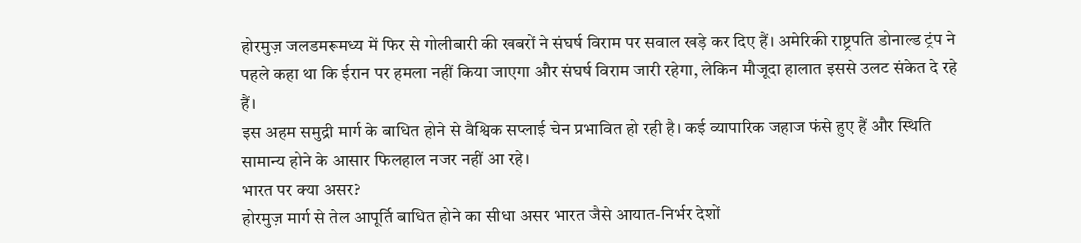होरमुज़ जलडमरूमध्य में फिर से गोलीबारी की खबरों ने संघर्ष विराम पर सवाल खड़े कर दिए हैं। अमेरिकी राष्ट्रपति डोनाल्ड ट्रंप ने पहले कहा था कि ईरान पर हमला नहीं किया जाएगा और संघर्ष विराम जारी रहेगा, लेकिन मौजूदा हालात इससे उलट संकेत दे रहे हैं।
इस अहम समुद्री मार्ग के बाधित होने से वैश्विक सप्लाई चेन प्रभावित हो रही है। कई व्यापारिक जहाज फंसे हुए हैं और स्थिति सामान्य होने के आसार फिलहाल नजर नहीं आ रहे।
भारत पर क्या असर?
होरमुज़ मार्ग से तेल आपूर्ति बाधित होने का सीधा असर भारत जैसे आयात-निर्भर देशों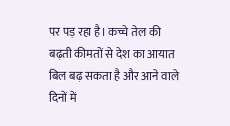पर पड़ रहा है। कच्चे तेल की बढ़ती कीमतों से देश का आयात बिल बढ़ सकता है और आने वाले दिनों में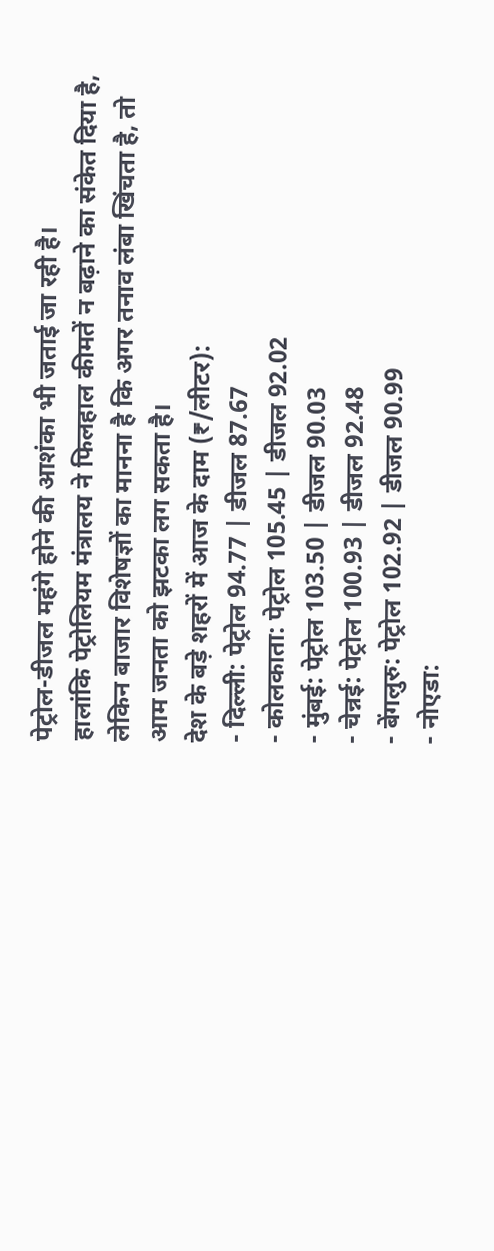पेट्रोल-डीजल महंगे होने की आशंका भी जताई जा रही है।
हालांकि पेट्रोलियम मंत्रालय ने फिलहाल कीमतें न बढ़ाने का संकेत दिया है, लेकिन बाजार विशेषज्ञों का मानना है कि अगर तनाव लंबा खिंचता है, तो आम जनता को झटका लग सकता है।
देश के बड़े शहरों में आज के दाम (₹/लीटर):
- दिल्ली: पेट्रोल 94.77 | डीजल 87.67
- कोलकाता: पेट्रोल 105.45 | डीजल 92.02
- मुंबई: पेट्रोल 103.50 | डीजल 90.03
- चेन्नई: पेट्रोल 100.93 | डीजल 92.48
- बेंगलुरु: पेट्रोल 102.92 | डीजल 90.99
- नोएडा: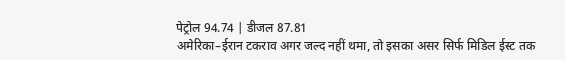पेट्रोल 94.74 | डीजल 87.81
अमेरिका–ईरान टकराव अगर जल्द नहीं थमा, तो इसका असर सिर्फ मिडिल ईस्ट तक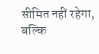सीमित नहीं रहेगा, बल्कि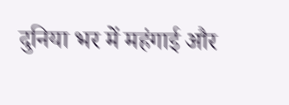दुनिया भर में महंगाई और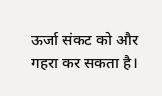ऊर्जा संकट को और गहरा कर सकता है।